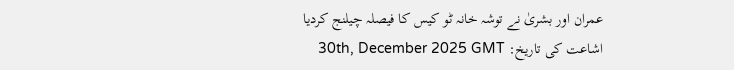عمران اور بشریٰ نے توشہ خانہ ٹو کیس کا فیصلہ چیلنج کردیا
اشاعت کی تاریخ: 30th, December 2025 GMT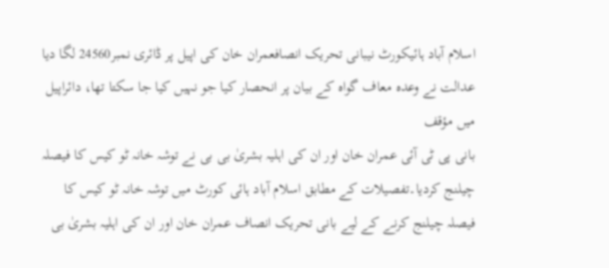اسلام آباد ہائیکورٹ نیبانی تحریک انصافعمران خان کی اپیل پر ڈائری نمبر24560 لگا دیا
عدالت نے وعدہ معاف گواہ کے بیان پر انحصار کیا جو نہیں کیا جا سکتا تھا، دائراپیل میں مؤقف
بانی پی ٹی آئی عمران خان اور ان کی اہلیہ بشریٰ بی بی نے توشہ خانہ ٹو کیس کا فیصلہ چیلنج کردیا۔تفصیلات کے مطابق اسلام آباد ہائی کورٹ میں توشہ خانہ ٹو کیس کا فیصلہ چیلنج کرنے کے لیے بانی تحریک انصاف عمران خان اور ان کی اہلیہ بشریٰ بی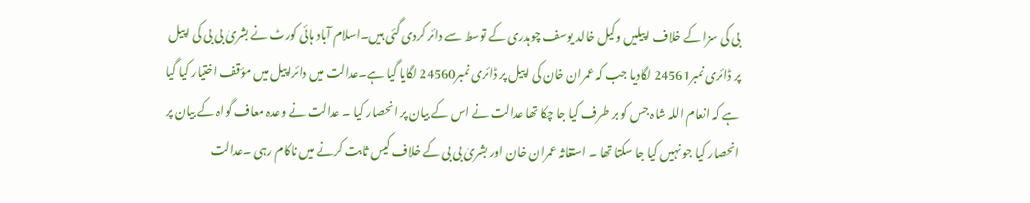بی کی سزا کے خلاف اپیلیں وکیل خالد یوسف چوہدری کے توسط سے دائر کردی گئی ہیں۔اسلام آباد ہائی کورٹ نے بشریٰ بی بی کی اپیل پر ڈائری نمبر24561 لگادیا جب کہ عمران خان کی اپیل پر ڈائری نمبر24560 لگایا گیا ہے۔عدالت میں دائراپیل میں مؤقف اختیار کیا گیا ہے کہ انعام اللہ شاہ جس کو بر طرف کیا جا چکا تھا عدالت نے اس کے بیان پر انحصار کیا ۔ عدالت نے وعدہ معاف گواہ کے بیان پر انحصار کیا جو نہیں کیا جا سکتا تھا ۔ استغاثہ عمران خان اور بشریٰ بی بی کے خلاف کیس ثابت کرنے میں ناکام رہی ۔عدالت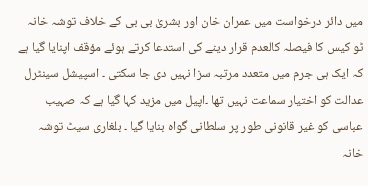میں دائر درخواست میں عمران خان اور بشریٰ بی بی کے خلاف توشہ خانہ ٹو کیس کا فیصلہ کالعدم قرار دینے کی استدعا کرتے ہوئے مؤقف اپنایا گیا ہے کہ ایک ہی جرم میں متعدد مرتبہ سزا نہیں دی جا سکتی ۔ اسپیشل سینٹرل عدالت کو اختیار سماعت نہیں تھا ۔اپیل میں مزید کہا گیا ہے کہ صہیب عباسی کو غیر قانونی طور پر سلطانی گواہ بنایا گیا ۔ بلغاری سیٹ توشہ خانہ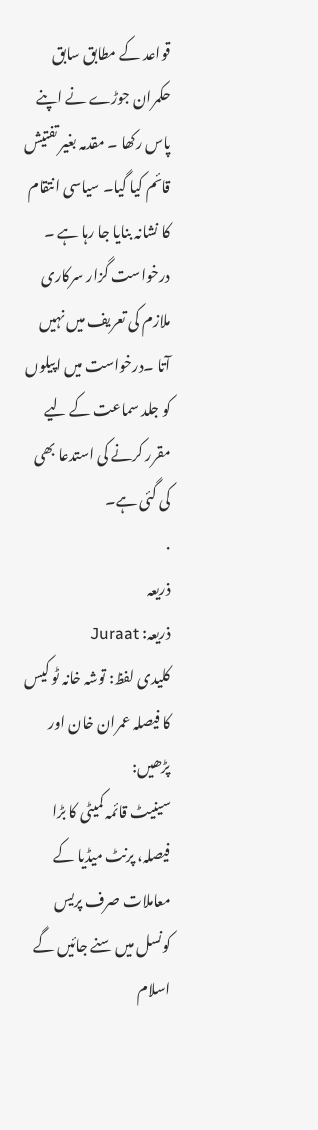قواعد کے مطابق سابق حکمران جوڑے نے اپنے پاس رکھا ۔ مقدمہ بغیر تفتیش قائم کیا گیا۔ سیاسی انتقام کا نشانہ بنایا جا رہا ہے ۔ درخواست گزار سرکاری ملازم کی تعریف میں نہیں آتا ۔درخواست میں اپیلوں کو جلد سماعت کے لیے مقرر کرنے کی استدعا بھی کی گئی ہے۔
.
ذریعہ
ذریعہ: Juraat
کلیدی لفظ: توشہ خانہ ٹو کیس کا فیصلہ عمران خان اور
پڑھیں:
سینیٹ قائمہ کمیٹی کا بڑا فیصلہ، پرنٹ میڈیا کے معاملات صرف پریس کونسل میں سنے جائیں گے
اسلام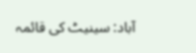آباد: سینیٹ کی قائمہ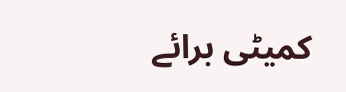کمیٹی برائے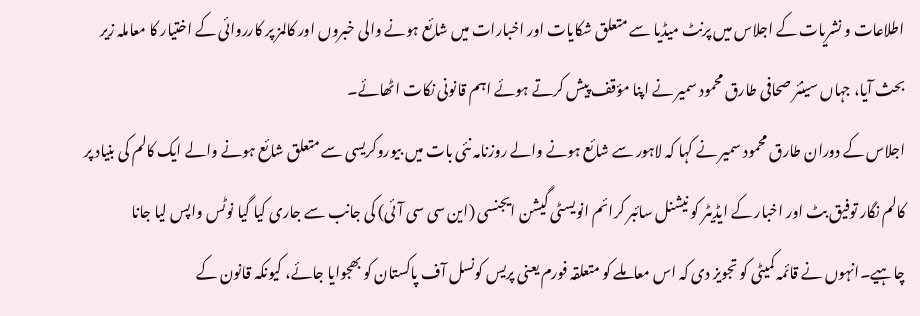اطلاعات و نشریات کے اجلاس میں پرنٹ میڈیا سے متعلق شکایات اور اخبارات میں شائع ہونے والی خبروں اور کالمز پر کارروائی کے اختیار کا معاملہ زیر بحث آیا، جہاں سینئر صحافی طارق محمود سمیر نے اپنا مؤقف پیش کرتے ہوئے اہم قانونی نکات اٹھائے۔
اجلاس کے دوران طارق محمود سمیر نے کہا کہ لاہور سے شائع ہونے والے روزنامہ نئی بات میں بیوروکریسی سے متعلق شائع ہونے والے ایک کالم کی بنیاد پر کالم نگار توفیق بٹ اور اخبار کے ایڈیٹر کو نیشنل سائبر کرائم انویسٹی گیشن ایجنسی (این سی سی آئی) کی جانب سے جاری کیا گیا نوٹس واپس لیا جانا چاہیے۔انہوں نے قائمہ کمیٹی کو تجویز دی کہ اس معاملے کو متعلقہ فورم یعنی پریس کونسل آف پاکستان کو بھجوایا جائے، کیونکہ قانون کے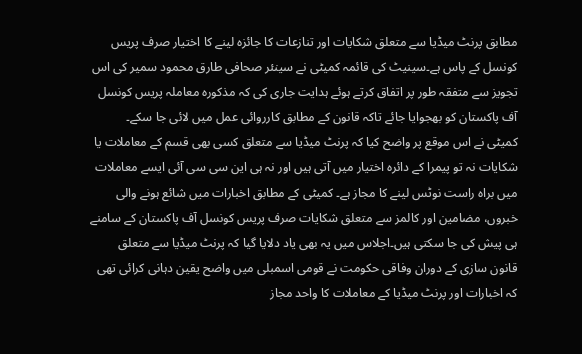مطابق پرنٹ میڈیا سے متعلق شکایات اور تنازعات کا جائزہ لینے کا اختیار صرف پریس کونسل کے پاس ہے۔سینیٹ کی قائمہ کمیٹی نے سینئر صحافی طارق محمود سمیر کی اس تجویز سے متفقہ طور پر اتفاق کرتے ہوئے ہدایت جاری کی کہ مذکورہ معاملہ پریس کونسل آف پاکستان کو بھجوایا جائے تاکہ قانون کے مطابق کارروائی عمل میں لائی جا سکے۔
کمیٹی نے اس موقع پر واضح کیا کہ پرنٹ میڈیا سے متعلق کسی بھی قسم کے معاملات یا شکایات نہ تو پیمرا کے دائرہ اختیار میں آتی ہیں اور نہ ہی این سی سی آئی ایسے معاملات میں براہ راست نوٹس لینے کا مجاز ہے۔ کمیٹی کے مطابق اخبارات میں شائع ہونے والی خبروں، مضامین اور کالمز سے متعلق شکایات صرف پریس کونسل آف پاکستان کے سامنے ہی پیش کی جا سکتی ہیں۔اجلاس میں یہ بھی یاد دلایا گیا کہ پرنٹ میڈیا سے متعلق قانون سازی کے دوران وفاقی حکومت نے قومی اسمبلی میں واضح یقین دہانی کرائی تھی کہ اخبارات اور پرنٹ میڈیا کے معاملات کا واحد مجاز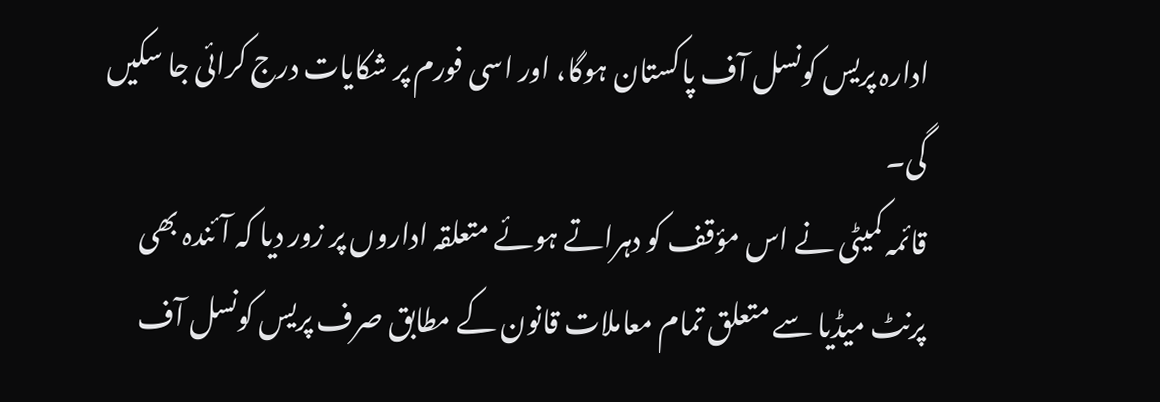ادارہ پریس کونسل آف پاکستان ہوگا، اور اسی فورم پر شکایات درج کرائی جا سکیں گی۔
قائمہ کمیٹی نے اس مؤقف کو دہراتے ہوئے متعلقہ اداروں پر زور دیا کہ آئندہ بھی پرنٹ میڈیا سے متعلق تمام معاملات قانون کے مطابق صرف پریس کونسل آف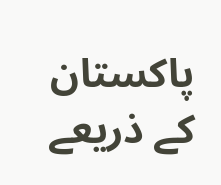پاکستان کے ذریعے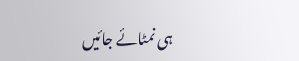ہی نمٹائے جائیں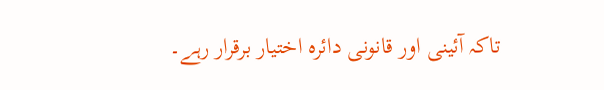تاکہ آئینی اور قانونی دائرہ اختیار برقرار رہے۔